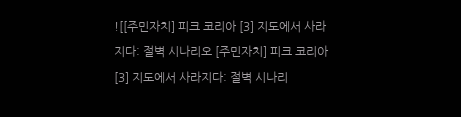![[주민자치] 피크 코리아 [3] 지도에서 사라지다: 절벽 시나리오 [주민자치] 피크 코리아 [3] 지도에서 사라지다: 절벽 시나리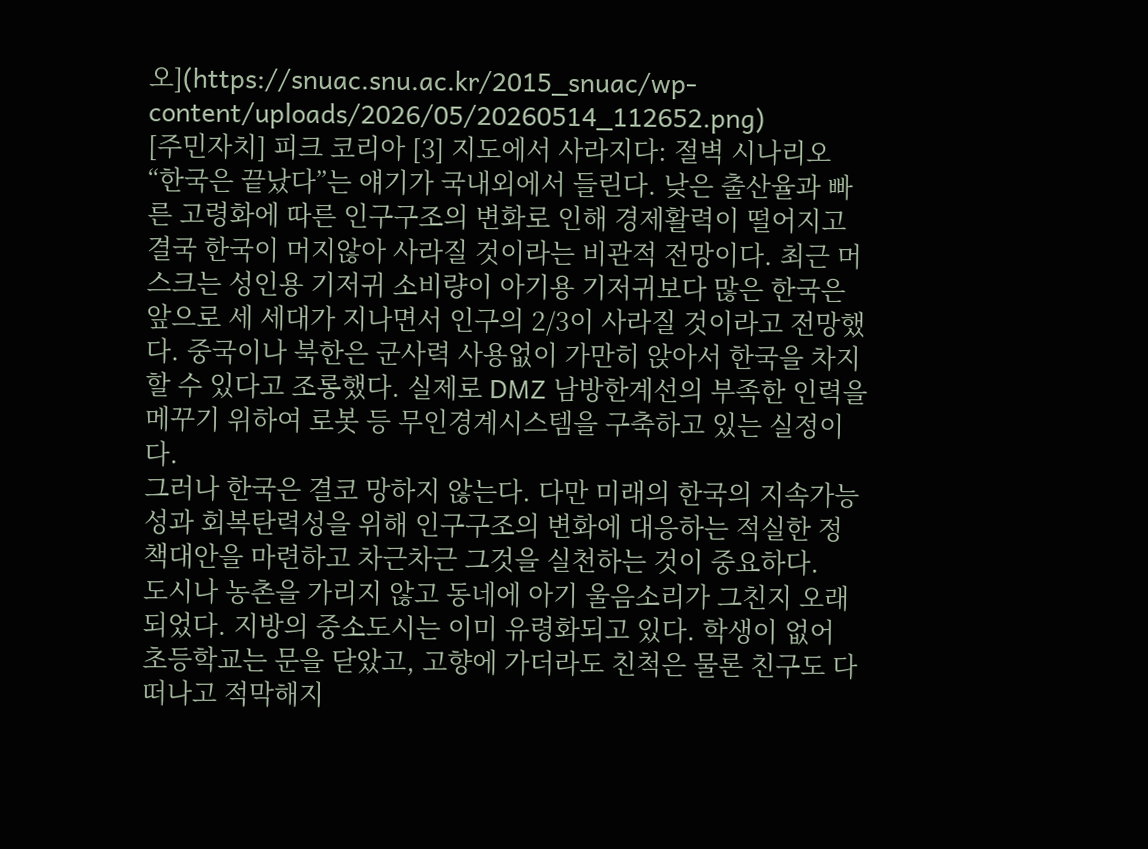오](https://snuac.snu.ac.kr/2015_snuac/wp-content/uploads/2026/05/20260514_112652.png)
[주민자치] 피크 코리아 [3] 지도에서 사라지다: 절벽 시나리오
“한국은 끝났다”는 얘기가 국내외에서 들린다. 낮은 출산율과 빠른 고령화에 따른 인구구조의 변화로 인해 경제활력이 떨어지고 결국 한국이 머지않아 사라질 것이라는 비관적 전망이다. 최근 머스크는 성인용 기저귀 소비량이 아기용 기저귀보다 많은 한국은 앞으로 세 세대가 지나면서 인구의 2/3이 사라질 것이라고 전망했다. 중국이나 북한은 군사력 사용없이 가만히 앉아서 한국을 차지할 수 있다고 조롱했다. 실제로 DMZ 남방한계선의 부족한 인력을 메꾸기 위하여 로봇 등 무인경계시스템을 구축하고 있는 실정이다.
그러나 한국은 결코 망하지 않는다. 다만 미래의 한국의 지속가능성과 회복탄력성을 위해 인구구조의 변화에 대응하는 적실한 정책대안을 마련하고 차근차근 그것을 실천하는 것이 중요하다.
도시나 농촌을 가리지 않고 동네에 아기 울음소리가 그친지 오래되었다. 지방의 중소도시는 이미 유령화되고 있다. 학생이 없어 초등학교는 문을 닫았고, 고향에 가더라도 친척은 물론 친구도 다 떠나고 적막해지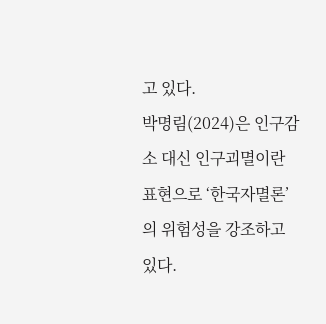고 있다.
박명림(2024)은 인구감소 대신 인구괴멸이란 표현으로 ‘한국자멸론’의 위험성을 강조하고 있다.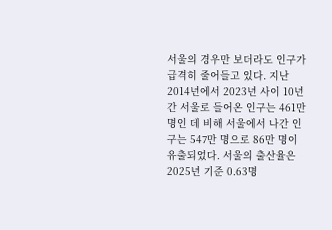서울의 경우만 보더라도 인구가 급격히 줄어들고 있다. 지난 2014년에서 2023년 사이 10년간 서울로 들어온 인구는 461만 명인 데 비해 서울에서 나간 인구는 547만 명으로 86만 명이 유출되었다. 서울의 출산율은 2025년 기준 0.63명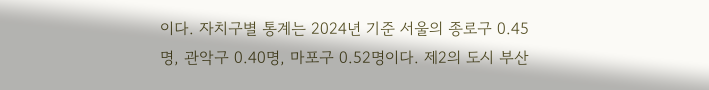이다. 자치구별 통계는 2024년 기준 서울의 종로구 0.45명, 관악구 0.40명, 마포구 0.52명이다. 제2의 도시 부산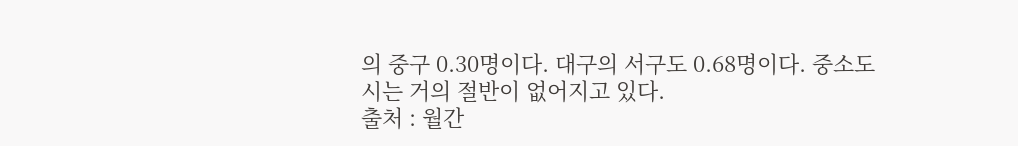의 중구 0.30명이다. 대구의 서구도 0.68명이다. 중소도시는 거의 절반이 없어지고 있다.
출처 : 월간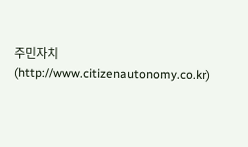주민자치(http://www.citizenautonomy.co.kr)